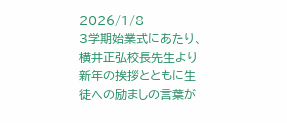2026/1/8
3学期始業式にあたり、横井正弘校長先生より新年の挨拶とともに生徒への励ましの言葉が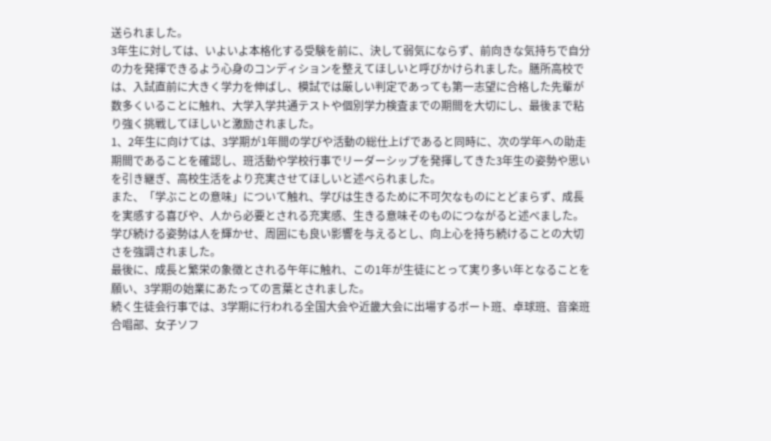送られました。
3年生に対しては、いよいよ本格化する受験を前に、決して弱気にならず、前向きな気持ちで自分の力を発揮できるよう心身のコンディションを整えてほしいと呼びかけられました。膳所高校では、入試直前に大きく学力を伸ばし、模試では厳しい判定であっても第一志望に合格した先輩が数多くいることに触れ、大学入学共通テストや個別学力検査までの期間を大切にし、最後まで粘り強く挑戦してほしいと激励されました。
1、2年生に向けては、3学期が1年間の学びや活動の総仕上げであると同時に、次の学年への助走期間であることを確認し、班活動や学校行事でリーダーシップを発揮してきた3年生の姿勢や思いを引き継ぎ、高校生活をより充実させてほしいと述べられました。
また、「学ぶことの意味」について触れ、学びは生きるために不可欠なものにとどまらず、成長を実感する喜びや、人から必要とされる充実感、生きる意味そのものにつながると述べました。学び続ける姿勢は人を輝かせ、周囲にも良い影響を与えるとし、向上心を持ち続けることの大切さを強調されました。
最後に、成長と繁栄の象徴とされる午年に触れ、この1年が生徒にとって実り多い年となることを願い、3学期の始業にあたっての言葉とされました。
続く生徒会行事では、3学期に行われる全国大会や近畿大会に出場するボート班、卓球班、音楽班合唱部、女子ソフ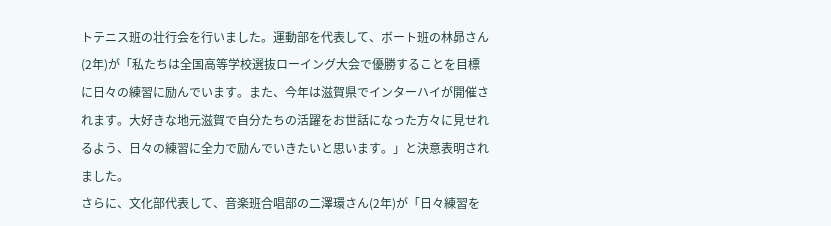トテニス班の壮行会を行いました。運動部を代表して、ボート班の林昴さん(2年)が「私たちは全国高等学校選抜ローイング大会で優勝することを目標に日々の練習に励んでいます。また、今年は滋賀県でインターハイが開催されます。大好きな地元滋賀で自分たちの活躍をお世話になった方々に見せれるよう、日々の練習に全力で励んでいきたいと思います。」と決意表明されました。
さらに、文化部代表して、音楽班合唱部の二澤環さん(2年)が「日々練習を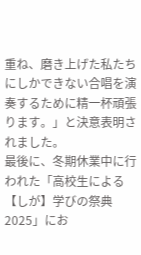重ね、磨き上げた私たちにしかできない合唱を演奏するために精一杯頑張ります。」と決意表明されました。
最後に、冬期休業中に行われた「高校生による【しが】学びの祭典2025」にお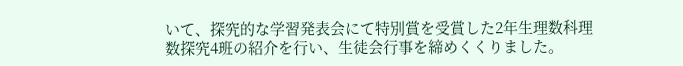いて、探究的な学習発表会にて特別賞を受賞した2年生理数科理数探究4班の紹介を行い、生徒会行事を締めくくりました。